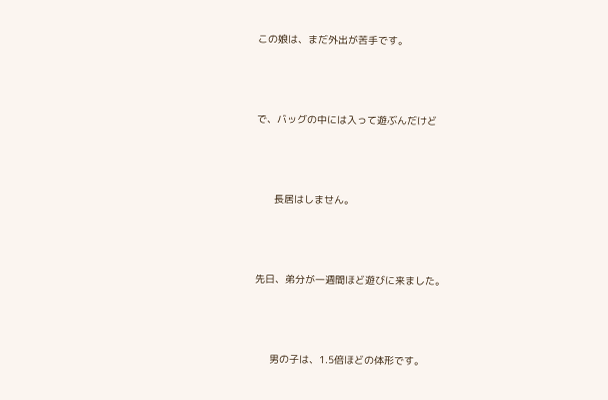この娘は、まだ外出が苦手です。



で、バッグの中には入って遊ぶんだけど



      長居はしません。



先日、弟分が一週間ほど遊びに来ました。



     男の子は、1.5倍ほどの体形です。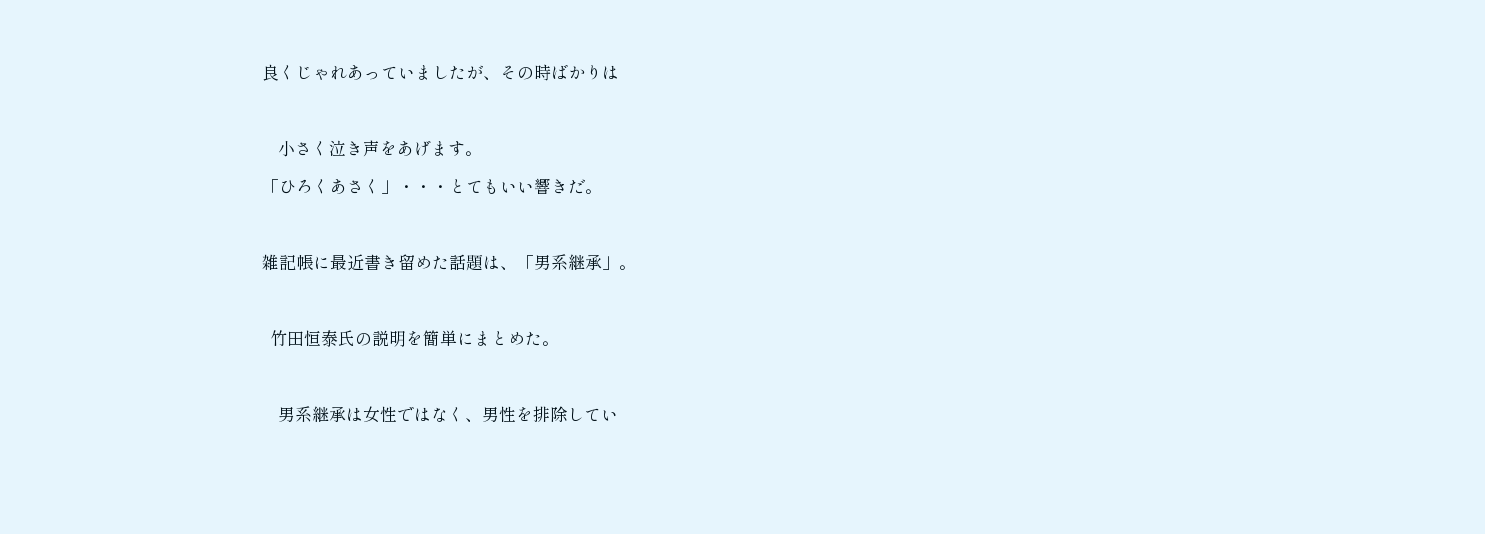良くじゃれあっていましたが、その時ばかりは



    小さく泣き声をあげます。

「ひろくあさく」・・・とてもいい響きだ。



雑記帳に最近書き留めた話題は、「男系継承」。



  竹田恒泰氏の説明を簡単にまとめた。



    男系継承は女性ではなく、男性を排除してい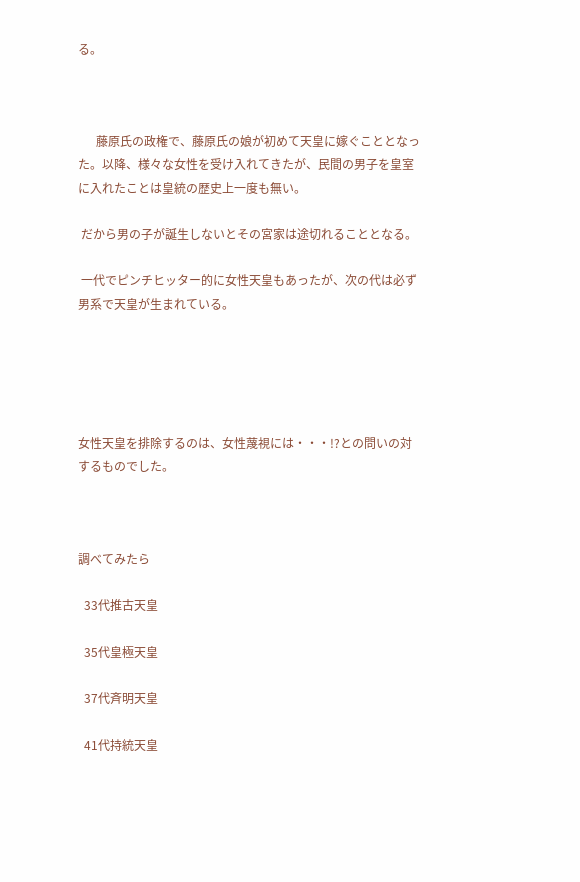る。



      藤原氏の政権で、藤原氏の娘が初めて天皇に嫁ぐこととなった。以降、様々な女性を受け入れてきたが、民間の男子を皇室に入れたことは皇統の歴史上一度も無い。

 だから男の子が誕生しないとその宮家は途切れることとなる。

 一代でピンチヒッター的に女性天皇もあったが、次の代は必ず男系で天皇が生まれている。





女性天皇を排除するのは、女性蔑視には・・・!?との問いの対するものでした。



調べてみたら

  33代推古天皇

  35代皇極天皇

  37代斉明天皇

  41代持統天皇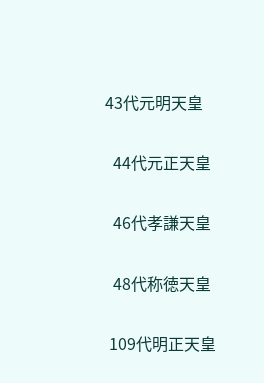43代元明天皇

  44代元正天皇

  46代孝謙天皇

  48代称徳天皇

 109代明正天皇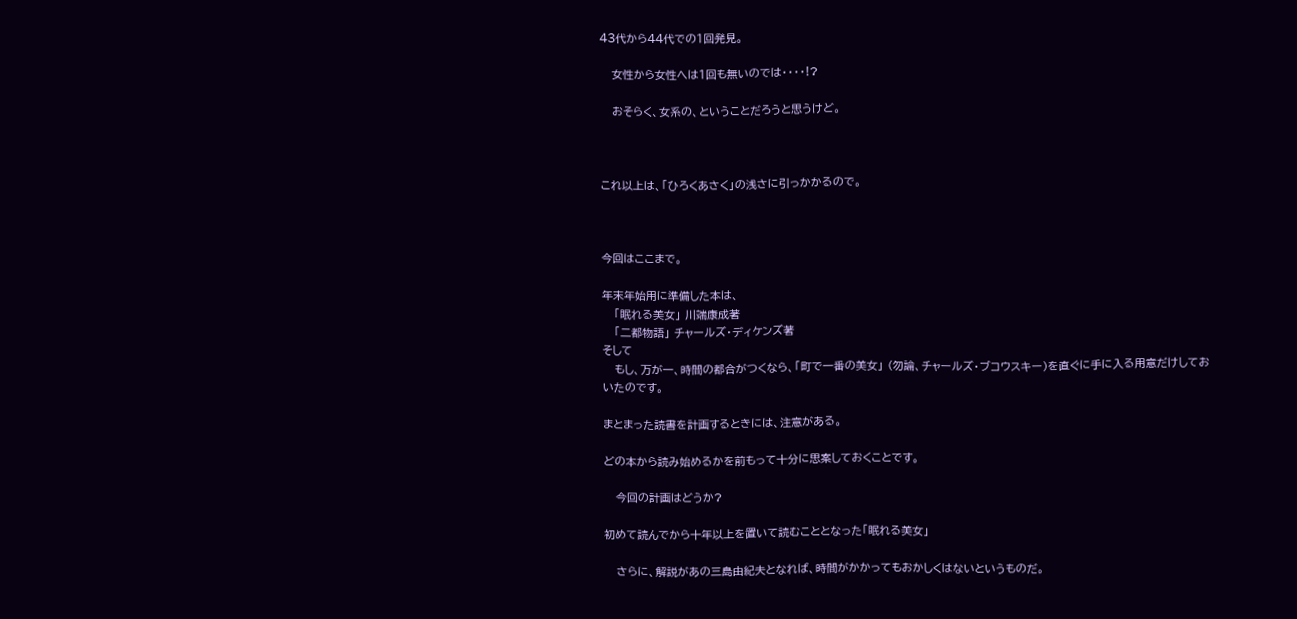43代から44代での1回発見。

   女性から女性へは1回も無いのでは・・・・!?

   おそらく、女系の、ということだろうと思うけど。



これ以上は、「ひろくあさく」の浅さに引っかかるので。



今回はここまで。

年末年始用に準備した本は、
   「眠れる美女」 川端康成著
   「二都物語」 チャールズ・ディケンズ著
そして
   もし、万が一、時間の都合がつくなら、「町で一番の美女」 (勿論、チャールズ・ブコウスキー)を直ぐに手に入る用意だけしておいたのです。

まとまった読書を計画するときには、注意がある。

どの本から読み始めるかを前もって十分に思案しておくことです。

   今回の計画はどうか?

初めて読んでから十年以上を置いて読むこととなった「眠れる美女」

   さらに、解説があの三島由紀夫となれば、時間がかかってもおかしくはないというものだ。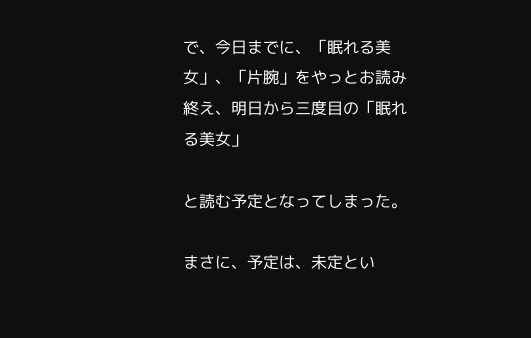で、今日までに、「眠れる美女」、「片腕」をやっとお読み終え、明日から三度目の「眠れる美女」

と読む予定となってしまった。

まさに、予定は、未定とい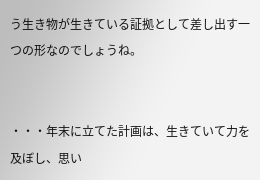う生き物が生きている証拠として差し出す一つの形なのでしょうね。


・・・年末に立てた計画は、生きていて力を及ぼし、思い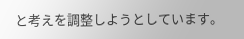と考えを調整しようとしています。